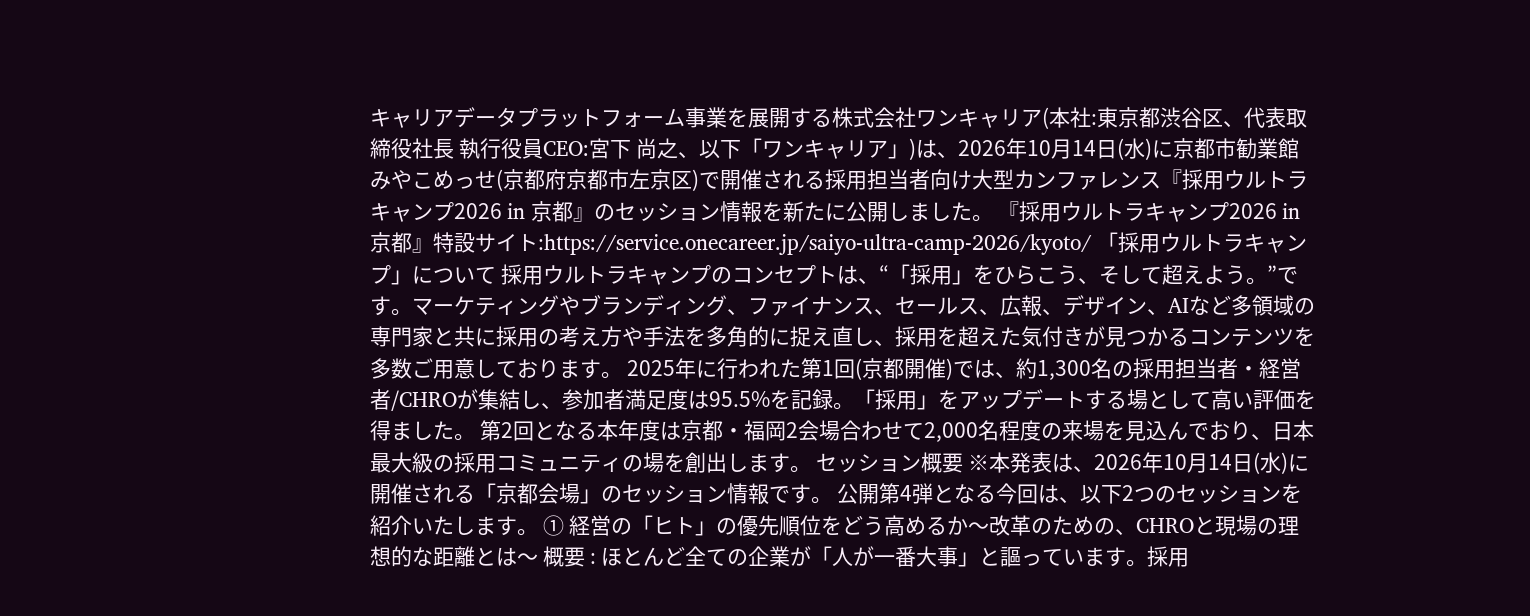キャリアデータプラットフォーム事業を展開する株式会社ワンキャリア(本社:東京都渋谷区、代表取締役社長 執行役員CEO:宮下 尚之、以下「ワンキャリア」)は、2026年10月14日(水)に京都市勧業館 みやこめっせ(京都府京都市左京区)で開催される採用担当者向け大型カンファレンス『採用ウルトラキャンプ2026 in 京都』のセッション情報を新たに公開しました。 『採用ウルトラキャンプ2026 in 京都』特設サイト:https://service.onecareer.jp/saiyo-ultra-camp-2026/kyoto/ 「採用ウルトラキャンプ」について 採用ウルトラキャンプのコンセプトは、“「採用」をひらこう、そして超えよう。”です。マーケティングやブランディング、ファイナンス、セールス、広報、デザイン、AIなど多領域の専門家と共に採用の考え方や手法を多角的に捉え直し、採用を超えた気付きが見つかるコンテンツを多数ご用意しております。 2025年に行われた第1回(京都開催)では、約1,300名の採用担当者・経営者/CHROが集結し、参加者満足度は95.5%を記録。「採用」をアップデートする場として高い評価を得ました。 第2回となる本年度は京都・福岡2会場合わせて2,000名程度の来場を見込んでおり、日本最大級の採用コミュニティの場を創出します。 セッション概要 ※本発表は、2026年10月14日(水)に開催される「京都会場」のセッション情報です。 公開第4弾となる今回は、以下2つのセッションを紹介いたします。 ① 経営の「ヒト」の優先順位をどう高めるか〜改革のための、CHROと現場の理想的な距離とは〜 概要 : ほとんど全ての企業が「人が一番大事」と謳っています。採用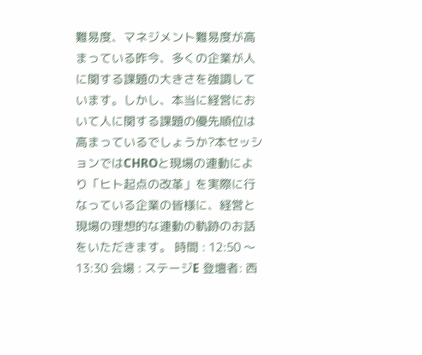難易度、マネジメント難易度が高まっている昨今、多くの企業が人に関する課題の大きさを強調しています。しかし、本当に経営において人に関する課題の優先順位は高まっているでしょうか?本セッションではCHROと現場の連動により「ヒト起点の改革」を実際に行なっている企業の皆様に、経営と現場の理想的な連動の軌跡のお話をいただきます。 時間 : 12:50 〜 13:30 会場 : ステージE 登壇者: 西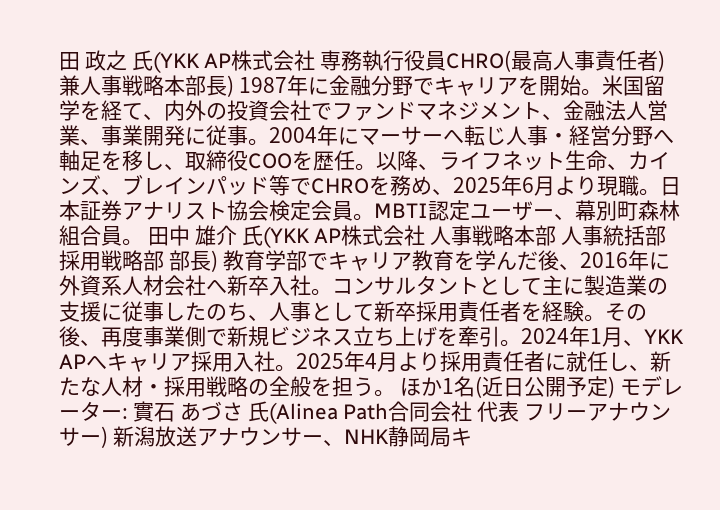田 政之 氏(YKK AP株式会社 専務執行役員CHRO(最高人事責任者)兼人事戦略本部長) 1987年に金融分野でキャリアを開始。米国留学を経て、内外の投資会社でファンドマネジメント、金融法人営業、事業開発に従事。2004年にマーサーへ転じ人事・経営分野へ軸足を移し、取締役COOを歴任。以降、ライフネット生命、カインズ、ブレインパッド等でCHROを務め、2025年6月より現職。日本証券アナリスト協会検定会員。MBTI認定ユーザー、幕別町森林組合員。 田中 雄介 氏(YKK AP株式会社 人事戦略本部 人事統括部 採用戦略部 部長) 教育学部でキャリア教育を学んだ後、2016年に外資系人材会社へ新卒入社。コンサルタントとして主に製造業の支援に従事したのち、人事として新卒採用責任者を経験。その後、再度事業側で新規ビジネス立ち上げを牽引。2024年1月、YKK APへキャリア採用入社。2025年4月より採用責任者に就任し、新たな人材・採用戦略の全般を担う。 ほか1名(近日公開予定) モデレーター: 實石 あづさ 氏(Alinea Path合同会社 代表 フリーアナウンサー) 新潟放送アナウンサー、NHK静岡局キ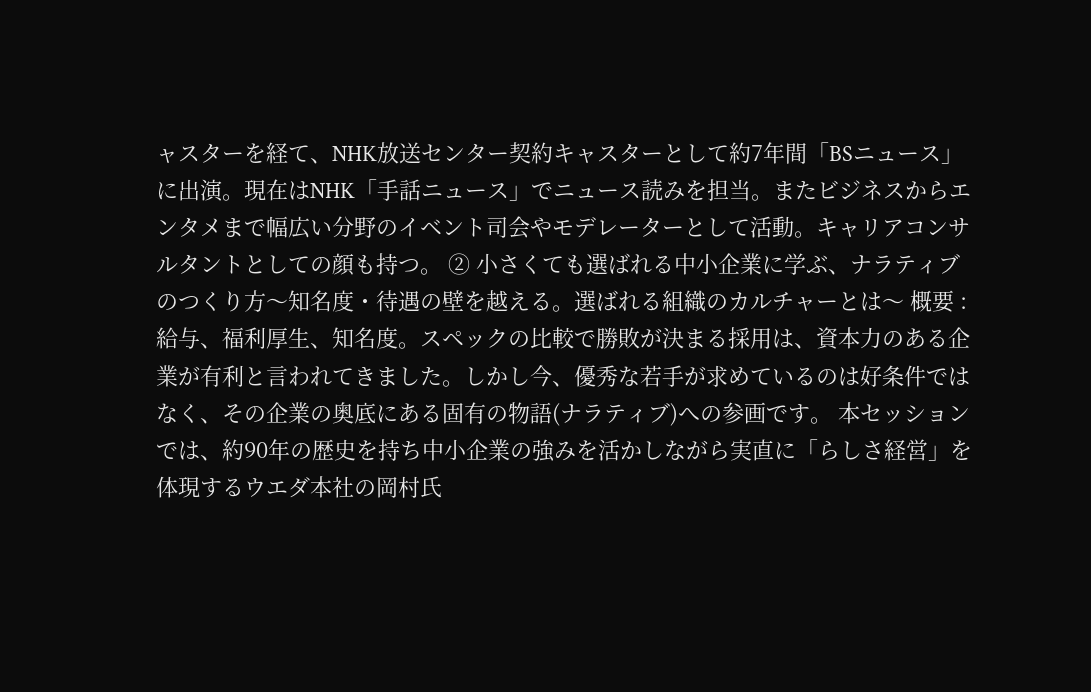ャスターを経て、NHK放送センター契約キャスターとして約7年間「BSニュース」に出演。現在はNHK「手話ニュース」でニュース読みを担当。またビジネスからエンタメまで幅広い分野のイベント司会やモデレーターとして活動。キャリアコンサルタントとしての顔も持つ。 ② 小さくても選ばれる中小企業に学ぶ、ナラティブのつくり方〜知名度・待遇の壁を越える。選ばれる組織のカルチャーとは〜 概要 : 給与、福利厚生、知名度。スペックの比較で勝敗が決まる採用は、資本力のある企業が有利と言われてきました。しかし今、優秀な若手が求めているのは好条件ではなく、その企業の奥底にある固有の物語(ナラティブ)への参画です。 本セッションでは、約90年の歴史を持ち中小企業の強みを活かしながら実直に「らしさ経営」を体現するウエダ本社の岡村氏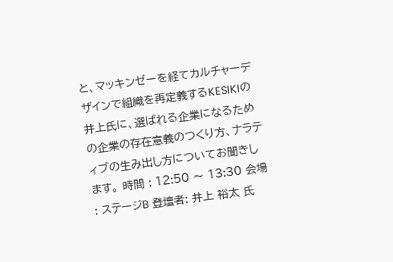と、マッキンゼーを経てカルチャーデザインで組織を再定義するKESIKIの井上氏に、選ばれる企業になるための企業の存在意義のつくり方、ナラティブの生み出し方についてお聞きします。 時間 : 12:50 〜 13:30 会場 : ステージB 登壇者: 井上 裕太 氏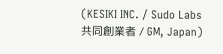(KESIKI INC. / Sudo Labs 共同創業者 / GM, Japan)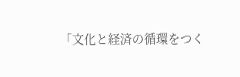「文化と経済の循環をつく